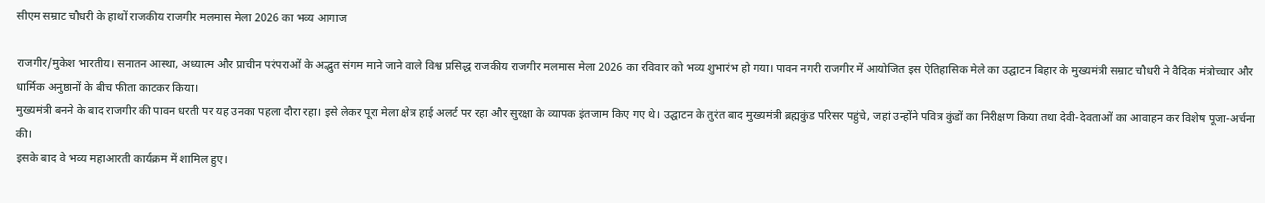सीएम सम्राट चौधरी के हाथों राजकीय राजगीर मलमास मेला 2026 का भव्य आगाज

राजगीर/मुकेश भारतीय। सनातन आस्था, अध्यात्म और प्राचीन परंपराओं के अद्भुत संगम माने जाने वाले विश्व प्रसिद्ध राजकीय राजगीर मलमास मेला 2026 का रविवार को भव्य शुभारंभ हो गया। पावन नगरी राजगीर में आयोजित इस ऐतिहासिक मेले का उद्घाटन बिहार के मुख्यमंत्री सम्राट चौधरी ने वैदिक मंत्रोच्चार और धार्मिक अनुष्ठानों के बीच फीता काटकर किया।
मुख्यमंत्री बनने के बाद राजगीर की पावन धरती पर यह उनका पहला दौरा रहा। इसे लेकर पूरा मेला क्षेत्र हाई अलर्ट पर रहा और सुरक्षा के व्यापक इंतजाम किए गए थे। उद्घाटन के तुरंत बाद मुख्यमंत्री ब्रह्मकुंड परिसर पहुंचे, जहां उन्होंने पवित्र कुंडों का निरीक्षण किया तथा देवी-देवताओं का आवाहन कर विशेष पूजा-अर्चना की।
इसके बाद वे भव्य महाआरती कार्यक्रम में शामिल हुए।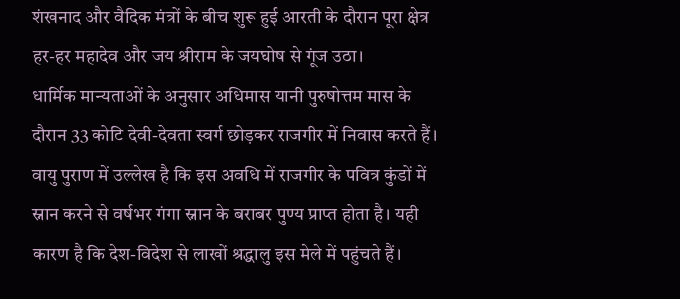शंखनाद और वैदिक मंत्रों के बीच शुरू हुई आरती के दौरान पूरा क्षेत्र हर-हर महादेव और जय श्रीराम के जयघोष से गूंज उठा।
धार्मिक मान्यताओं के अनुसार अधिमास यानी पुरुषोत्तम मास के दौरान 33 कोटि देवी-देवता स्वर्ग छोड़कर राजगीर में निवास करते हैं। वायु पुराण में उल्लेख है कि इस अवधि में राजगीर के पवित्र कुंडों में स्नान करने से वर्षभर गंगा स्नान के बराबर पुण्य प्राप्त होता है। यही कारण है कि देश-विदेश से लाखों श्रद्धालु इस मेले में पहुंचते हैं।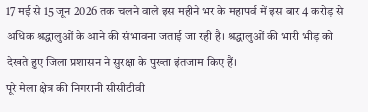17 मई से 15 जून 2026 तक चलने वाले इस महीने भर के महापर्व में इस बार 4 करोड़ से अधिक श्रद्धालुओं के आने की संभावना जताई जा रही है। श्रद्धालुओं की भारी भीड़ को देखते हुए जिला प्रशासन ने सुरक्षा के पुख्ता इंतजाम किए हैं।
पूरे मेला क्षेत्र की निगरानी सीसीटीवी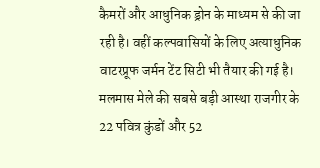कैमरों और आधुनिक ड्रोन के माध्यम से की जा रही है। वहीं कल्पवासियों के लिए अत्याधुनिक वाटरप्रूफ जर्मन टेंट सिटी भी तैयार की गई है।
मलमास मेले की सबसे बड़ी आस्था राजगीर के 22 पवित्र कुंडों और 52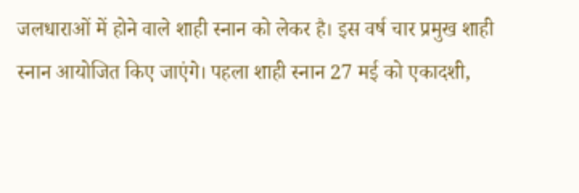जलधाराओं में होने वाले शाही स्नान को लेकर है। इस वर्ष चार प्रमुख शाही स्नान आयोजित किए जाएंगे। पहला शाही स्नान 27 मई को एकादशी,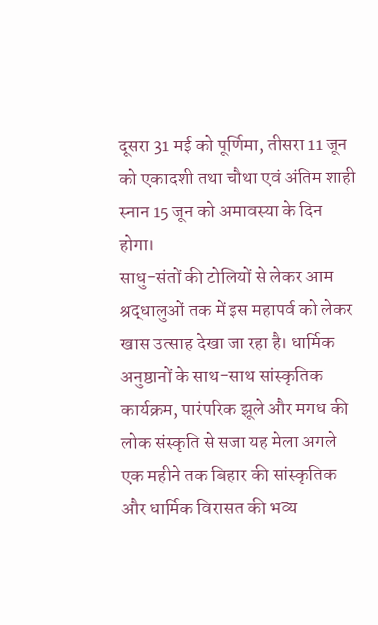दूसरा 31 मई को पूर्णिमा, तीसरा 11 जून को एकादशी तथा चौथा एवं अंतिम शाही स्नान 15 जून को अमावस्या के दिन होगा।
साधु-संतों की टोलियों से लेकर आम श्रद्धालुओं तक में इस महापर्व को लेकर खास उत्साह देखा जा रहा है। धार्मिक अनुष्ठानों के साथ-साथ सांस्कृतिक कार्यक्रम, पारंपरिक झूले और मगध की लोक संस्कृति से सजा यह मेला अगले एक महीने तक बिहार की सांस्कृतिक और धार्मिक विरासत की भव्य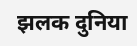झलक दुनिया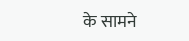के सामने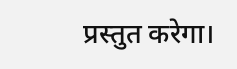प्रस्तुत करेगा।